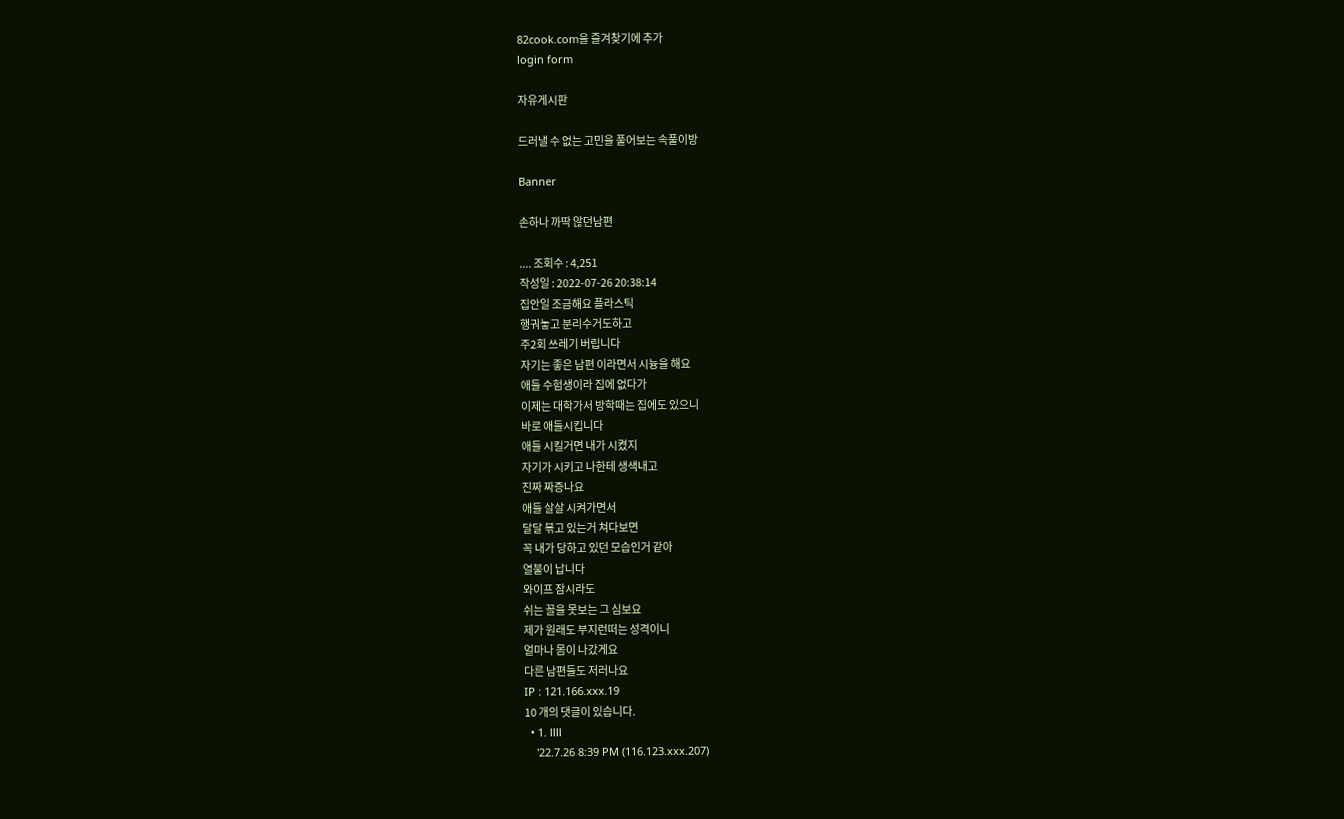82cook.com을 즐겨찾기에 추가
login form

자유게시판

드러낼 수 없는 고민을 풀어보는 속풀이방

Banner

손하나 까딱 않던남편

.... 조회수 : 4,251
작성일 : 2022-07-26 20:38:14
집안일 조금해요 플라스틱
행궈놓고 분리수거도하고
주2회 쓰레기 버립니다
자기는 좋은 남편 이라면서 시늉을 해요
애들 수험생이라 집에 없다가
이제는 대학가서 방학때는 집에도 있으니
바로 애들시킵니다
애들 시킬거면 내가 시켰지
자기가 시키고 나한테 생색내고
진짜 짜증나요
애들 살살 시켜가면서
달달 볶고 있는거 쳐다보면
꼭 내가 당하고 있던 모습인거 같아
열불이 납니다
와이프 잠시라도
쉬는 꼴을 못보는 그 심보요
제가 원래도 부지런떠는 성격이니
얼마나 몸이 나갔게요
다른 남편들도 저러나요
IP : 121.166.xxx.19
10 개의 댓글이 있습니다.
  • 1. llll
    '22.7.26 8:39 PM (116.123.xxx.207)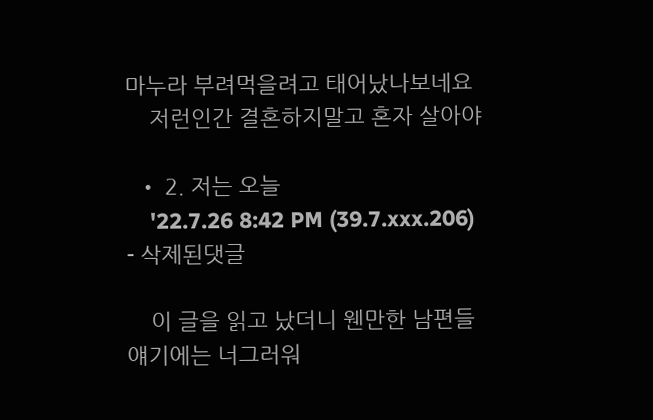마누라 부려먹을려고 태어났나보네요
    저런인간 결혼하지말고 혼자 살아야

  • 2. 저는 오늘
    '22.7.26 8:42 PM (39.7.xxx.206) - 삭제된댓글

    이 글을 읽고 났더니 웬만한 남편들 얘기에는 너그러워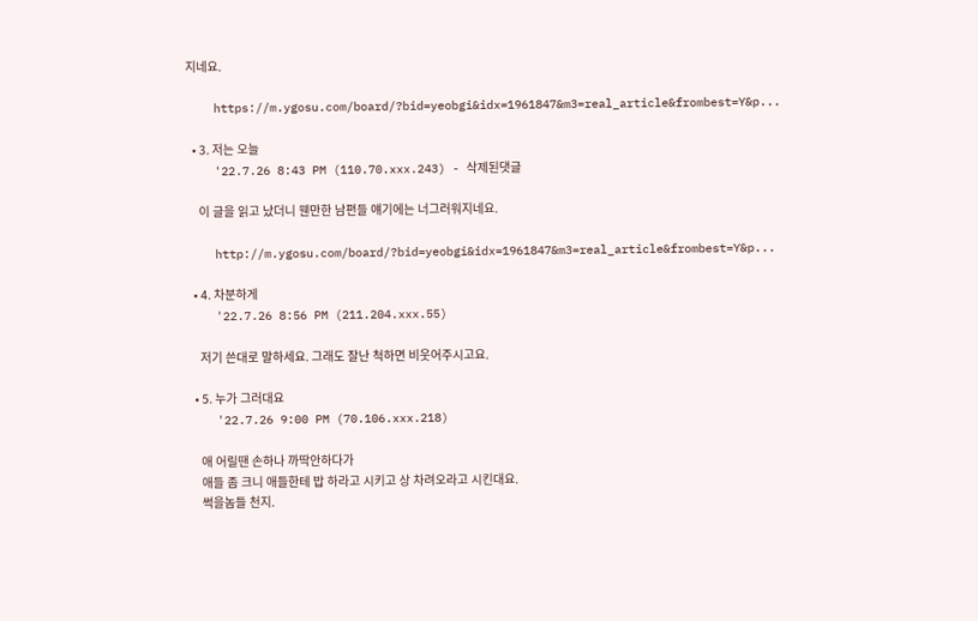지네요.

    https://m.ygosu.com/board/?bid=yeobgi&idx=1961847&m3=real_article&frombest=Y&p...

  • 3. 저는 오늘
    '22.7.26 8:43 PM (110.70.xxx.243) - 삭제된댓글

    이 글을 읽고 났더니 웬만한 남편들 얘기에는 너그러워지네요.

    http://m.ygosu.com/board/?bid=yeobgi&idx=1961847&m3=real_article&frombest=Y&p...

  • 4. 차분하게
    '22.7.26 8:56 PM (211.204.xxx.55)

    저기 쓴대로 말하세요. 그래도 잘난 척하면 비웃어주시고요.

  • 5. 누가 그러대요
    '22.7.26 9:00 PM (70.106.xxx.218)

    애 어릴땐 손하나 까딱안하다가
    애들 좀 크니 애들한테 밥 하라고 시키고 상 차려오라고 시킨대요.
    썩을놈들 천지.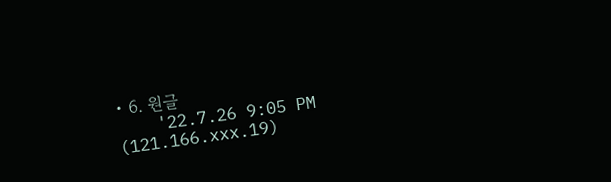• 6. 원글
    '22.7.26 9:05 PM (121.166.xxx.19)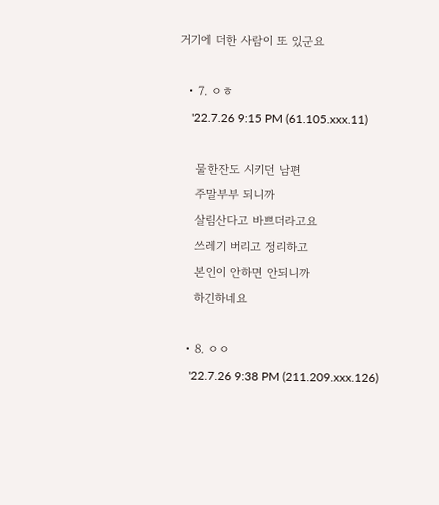거기에 더한 사람이 또 있군요

  • 7. ㅇㅎ
    '22.7.26 9:15 PM (61.105.xxx.11)

    물한잔도 시키던 남편
    주말부부 되니까
    살림산다고 바쁘더라고요
    쓰레기 버리고 정리하고
    본인이 안하면 안되니까
    하긴하네요

  • 8. ㅇㅇ
    '22.7.26 9:38 PM (211.209.xxx.126)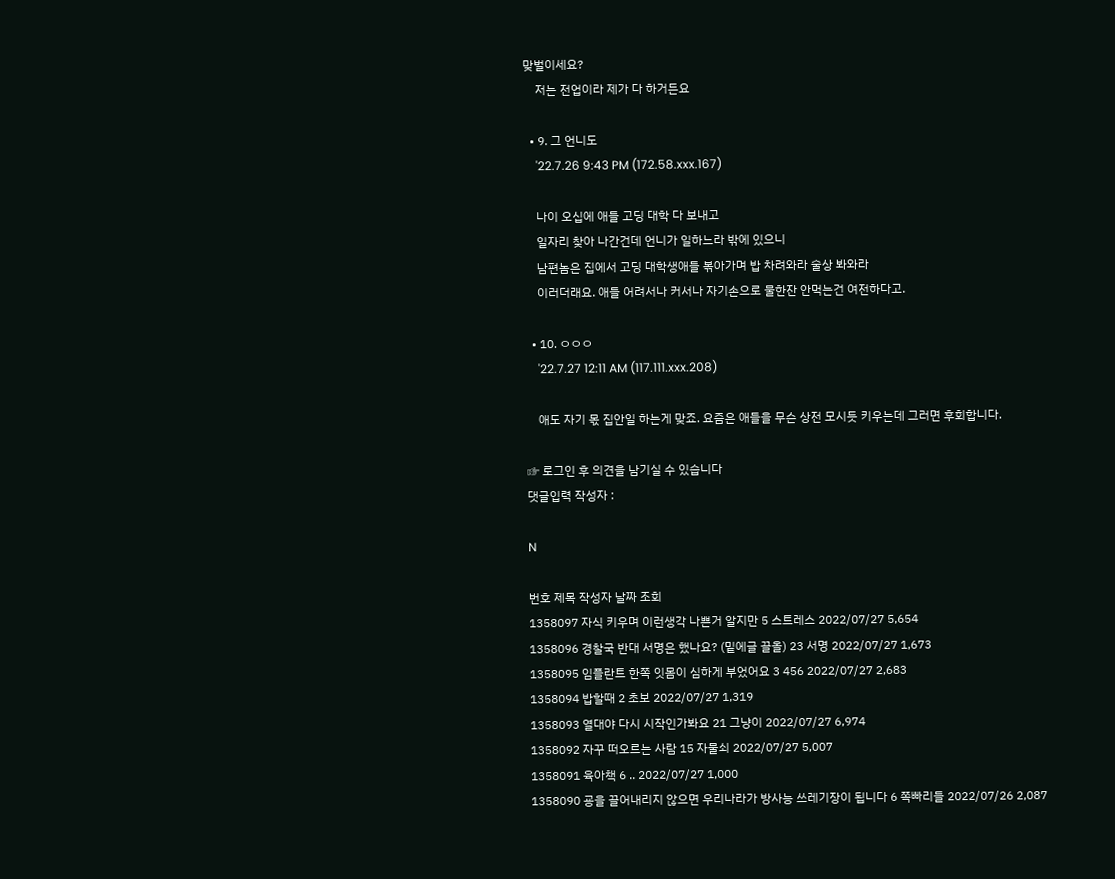맞벌이세요?
    저는 전업이라 제가 다 하거든요

  • 9. 그 언니도
    '22.7.26 9:43 PM (172.58.xxx.167)

    나이 오십에 애들 고딩 대학 다 보내고
    일자리 찾아 나간건데 언니가 일하느라 밖에 있으니
    남편놈은 집에서 고딩 대학생애들 볶아가며 밥 차려와라 술상 봐와라
    이러더래요. 애들 어려서나 커서나 자기손으로 물한잔 안먹는건 여전하다고.

  • 10. ㅇㅇㅇ
    '22.7.27 12:11 AM (117.111.xxx.208)

    애도 자기 몫 집안일 하는게 맞죠. 요즘은 애들을 무슨 상전 모시듯 키우는데 그러면 후회합니다.

☞ 로그인 후 의견을 남기실 수 있습니다
댓글입력 작성자 :

N

번호 제목 작성자 날짜 조회
1358097 자식 키우며 이런생각 나쁜거 알지만 5 스트레스 2022/07/27 5,654
1358096 경찰국 반대 서명은 했나요? (밑에글 끌올) 23 서명 2022/07/27 1,673
1358095 임플란트 한쪽 잇몸이 심하게 부었어요 3 456 2022/07/27 2,683
1358094 밥할때 2 초보 2022/07/27 1,319
1358093 열대야 다시 시작인가봐요 21 그냥이 2022/07/27 6,974
1358092 자꾸 떠오르는 사람 15 자물쇠 2022/07/27 5,007
1358091 육아책 6 .. 2022/07/27 1,000
1358090 굥을 끌어내리지 않으면 우리나라가 방사능 쓰레기장이 됩니다 6 쪽빠리들 2022/07/26 2,087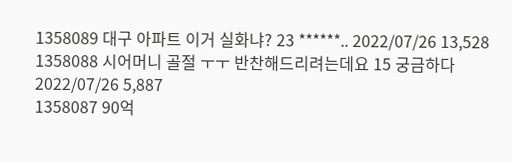1358089 대구 아파트 이거 실화냐? 23 ******.. 2022/07/26 13,528
1358088 시어머니 골절 ㅜㅜ 반찬해드리려는데요 15 궁금하다 2022/07/26 5,887
1358087 90억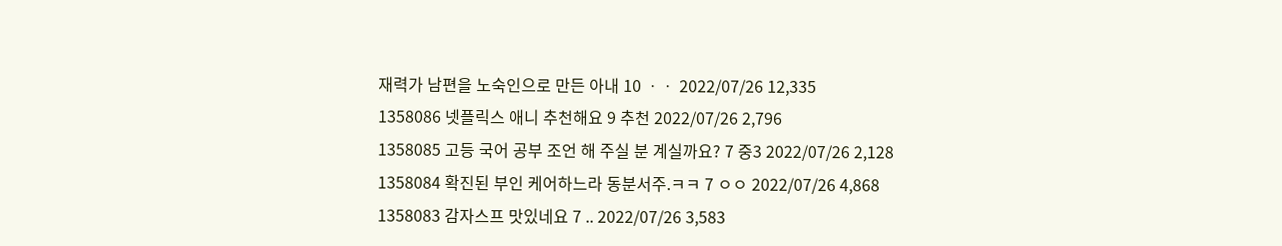재력가 남편을 노숙인으로 만든 아내 10 ㆍㆍ 2022/07/26 12,335
1358086 넷플릭스 애니 추천해요 9 추천 2022/07/26 2,796
1358085 고등 국어 공부 조언 해 주실 분 계실까요? 7 중3 2022/07/26 2,128
1358084 확진된 부인 케어하느라 동분서주.ㅋㅋ 7 ㅇㅇ 2022/07/26 4,868
1358083 감자스프 맛있네요 7 .. 2022/07/26 3,583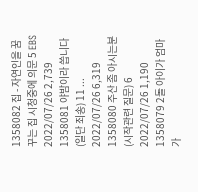1358082 집 - 자연인을 꿈꾸는 집 시청중에 의문 5 EBS 2022/07/26 2,739
1358081 야밤이라 씁니다 (일단 죄송) 11 ... 2022/07/26 6,319
1358080 주산 좀 아시는분(시작관련 질문) 6 2022/07/26 1,190
1358079 2돌 아이가 엄마가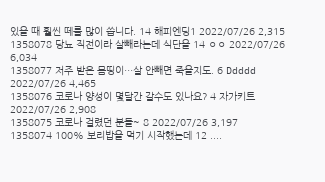있을 때 훨씬 떼를 많이 씁니다. 14 해피엔딩1 2022/07/26 2,315
1358078 당뇨 직전이라 살빼라는데 식단을 14 ㅇㅇ 2022/07/26 6,034
1358077 저주 받은 몸띵이…살 안빼면 죽을지도. 6 Ddddd 2022/07/26 4,465
1358076 코로나 양성이 몇달간 갈수도 있나요? 4 자가키트 2022/07/26 2,908
1358075 코로나 걸렸던 분들~ 8 2022/07/26 3,197
1358074 100% 보리밥을 먹기 시작했는데 12 ....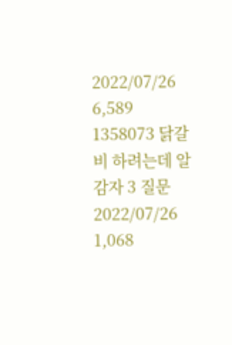2022/07/26 6,589
1358073 닭갈비 하려는데 알감자 3 질문 2022/07/26 1,068